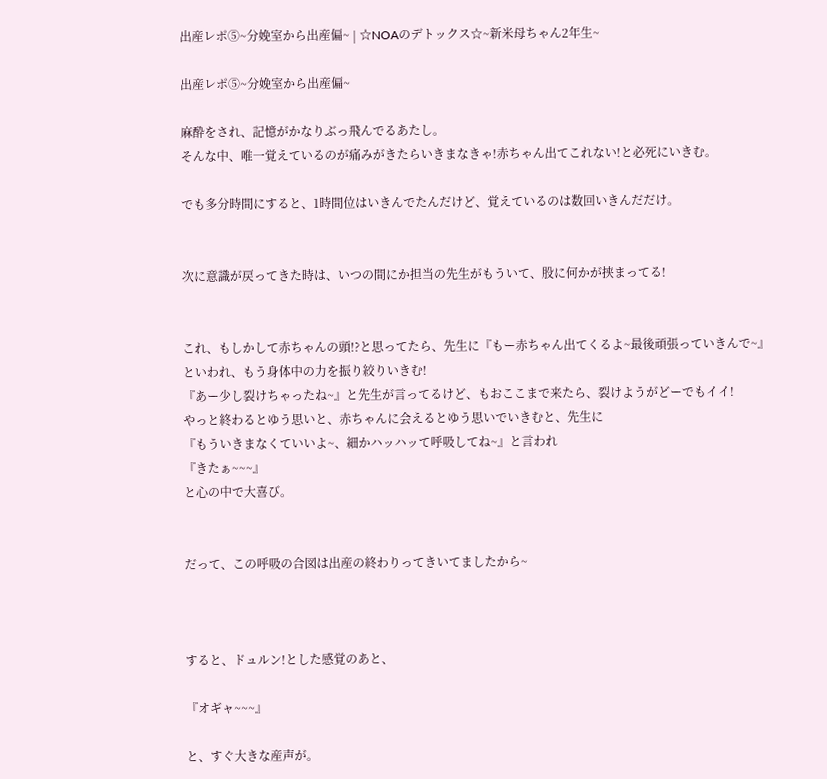出産レポ⑤~分娩室から出産偏~ | ☆NOAのデトックス☆~新米母ちゃん2年生~

出産レポ⑤~分娩室から出産偏~

麻酔をされ、記憶がかなりぶっ飛んでるあたし。
そんな中、唯一覚えているのが痛みがきたらいきまなきゃ!赤ちゃん出てこれない!と必死にいきむ。

でも多分時間にすると、1時間位はいきんでたんだけど、覚えているのは数回いきんだだけ。


次に意識が戻ってきた時は、いつの間にか担当の先生がもういて、股に何かが挟まってる!


これ、もしかして赤ちゃんの頭!?と思ってたら、先生に『もー赤ちゃん出てくるよ~最後頑張っていきんで~』
といわれ、もう身体中の力を振り絞りいきむ!
『あー少し裂けちゃったね~』と先生が言ってるけど、もおここまで来たら、裂けようがどーでもイイ!
やっと終わるとゆう思いと、赤ちゃんに会えるとゆう思いでいきむと、先生に
『もういきまなくていいよ~、細かハッハッて呼吸してね~』と言われ
『きたぁ~~~』
と心の中で大喜び。


だって、この呼吸の合図は出産の終わりってきいてましたから~



すると、ドュルン!とした感覚のあと、

『オギャ~~~』

と、すぐ大きな産声が。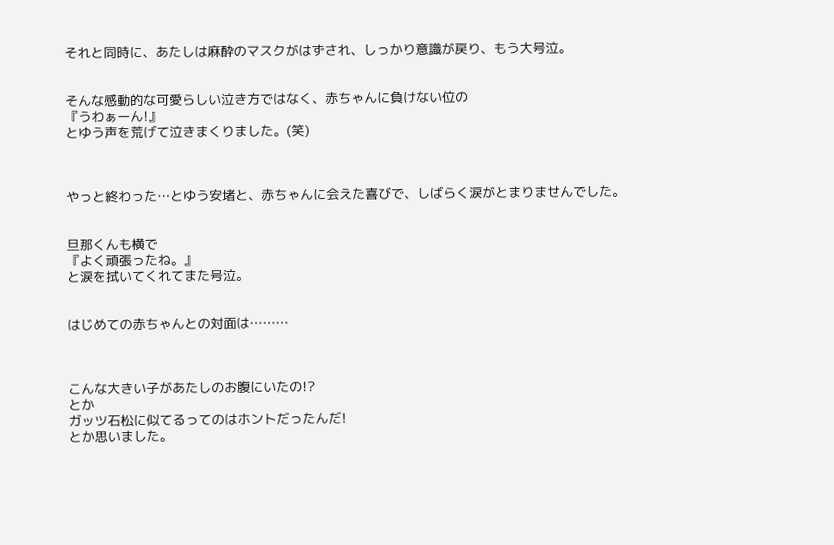それと同時に、あたしは麻酔のマスクがはずされ、しっかり意識が戻り、もう大号泣。


そんな感動的な可愛らしい泣き方ではなく、赤ちゃんに負けない位の
『うわぁーん!』
とゆう声を荒げて泣きまくりました。(笑)



やっと終わった…とゆう安堵と、赤ちゃんに会えた喜びで、しばらく涙がとまりませんでした。


旦那くんも横で
『よく頑張ったね。』
と涙を拭いてくれてまた号泣。


はじめての赤ちゃんとの対面は………



こんな大きい子があたしのお腹にいたの!?
とか
ガッツ石松に似てるってのはホントだったんだ!
とか思いました。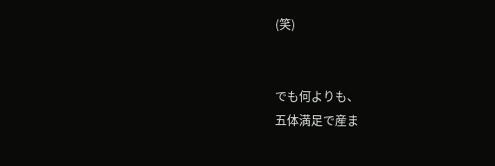(笑)


でも何よりも、
五体満足で産ま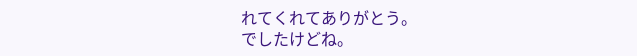れてくれてありがとう。
でしたけどね。